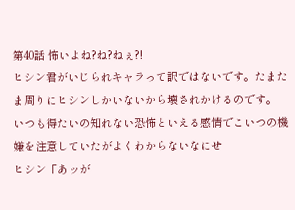第40話 怖いよね?ね?ねぇ?!
ヒシン君がいじられキャラって訳ではないです。たまたま周りにヒシンしかいないから壊されかけるのです。
いつも得たいの知れない恐怖といえる感情でこいつの機嫌を注意していたがよくわからないなにせ
ヒシン「あッが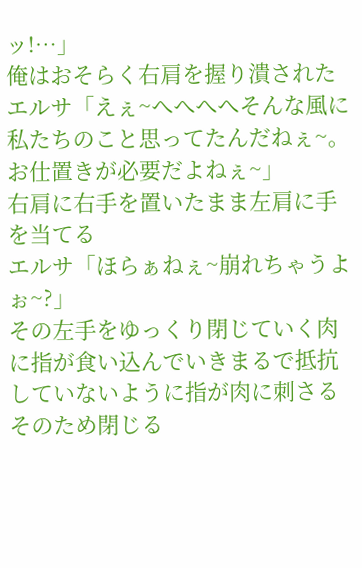ッ!…」
俺はおそらく右肩を握り潰された
エルサ「えぇ~へへへへそんな風に私たちのこと思ってたんだねぇ~。お仕置きが必要だよねぇ~」
右肩に右手を置いたまま左肩に手を当てる
エルサ「ほらぁねぇ~崩れちゃうよぉ~?」
その左手をゆっくり閉じていく肉に指が食い込んでいきまるで抵抗していないように指が肉に刺さる
そのため閉じる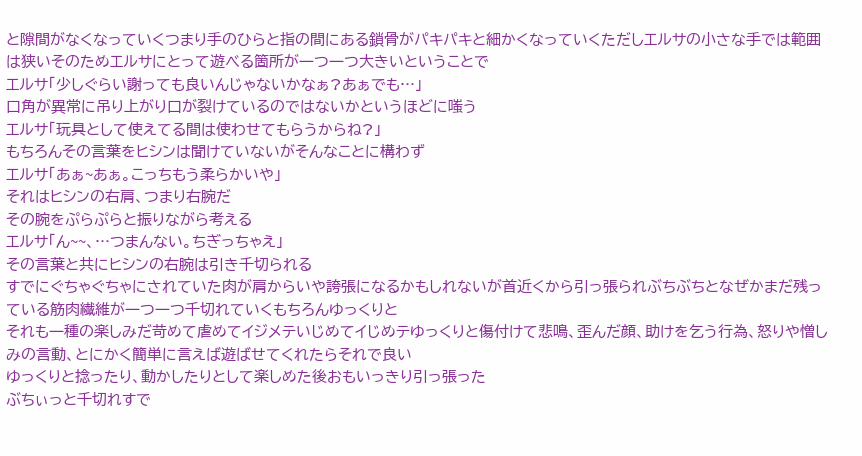と隙間がなくなっていくつまり手のひらと指の間にある鎖骨がパキパキと細かくなっていくただしエルサの小さな手では範囲は狭いそのためエルサにとって遊べる箇所が一つ一つ大きいということで
エルサ「少しぐらい謝っても良いんじゃないかなぁ?あぁでも…」
口角が異常に吊り上がり口が裂けているのではないかというほどに嗤う
エルサ「玩具として使えてる間は使わせてもらうからね?」
もちろんその言葉をヒシンは聞けていないがそんなことに構わず
エルサ「あぁ~あぁ。こっちもう柔らかいや」
それはヒシンの右肩、つまり右腕だ
その腕をぷらぷらと振りながら考える
エルサ「ん~~、…つまんない。ちぎっちゃえ」
その言葉と共にヒシンの右腕は引き千切られる
すでにぐちゃぐちゃにされていた肉が肩からいや誇張になるかもしれないが首近くから引っ張られぶちぶちとなぜかまだ残っている筋肉繊維が一つ一つ千切れていくもちろんゆっくりと
それも一種の楽しみだ苛めて虐めてイジメテいじめてイじめテゆっくりと傷付けて悲鳴、歪んだ顔、助けを乞う行為、怒りや憎しみの言動、とにかく簡単に言えば遊ばせてくれたらそれで良い
ゆっくりと捻ったり、動かしたりとして楽しめた後おもいっきり引っ張った
ぶちぃっと千切れすで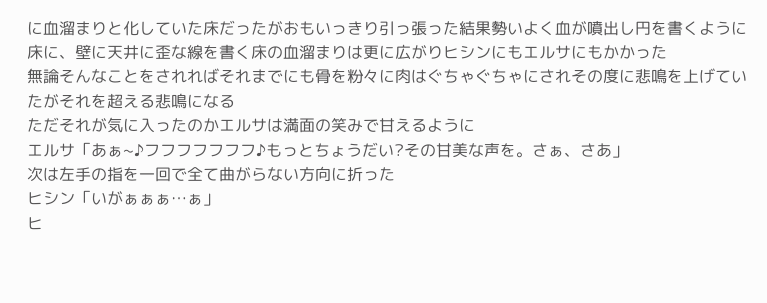に血溜まりと化していた床だったがおもいっきり引っ張った結果勢いよく血が噴出し円を書くように床に、壁に天井に歪な線を書く床の血溜まりは更に広がりヒシンにもエルサにもかかった
無論そんなことをされればそれまでにも骨を粉々に肉はぐちゃぐちゃにされその度に悲鳴を上げていたがそれを超える悲鳴になる
ただそれが気に入ったのかエルサは満面の笑みで甘えるように
エルサ「あぁ~♪フフフフフフフ♪もっとちょうだい?その甘美な声を。さぁ、さあ」
次は左手の指を一回で全て曲がらない方向に折った
ヒシン「いがぁぁぁ…ぁ」
ヒ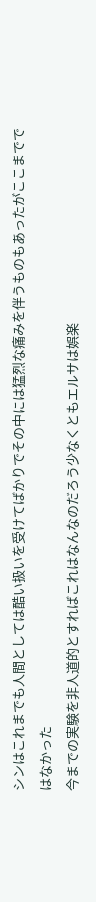シンはこれまでも人間としては酷い扱いを受けてばかりでその中には猛烈な痛みを伴うものもあったがここまでではなかった
今までの実験を非人道的とすればこれはなんなのだろう少なくともエルサは娯楽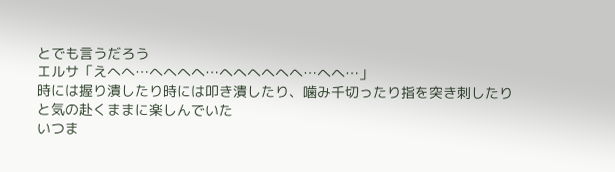とでも言うだろう
エルサ「えへへ…へへへへ…へへへへへへ…へへ…」
時には握り潰したり時には叩き潰したり、噛み千切ったり指を突き刺したりと気の赴くままに楽しんでいた
いつま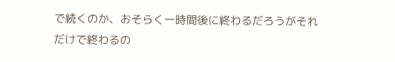で続くのか、おそらく一時間後に終わるだろうがそれだけで終わるの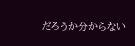だろうか分からない